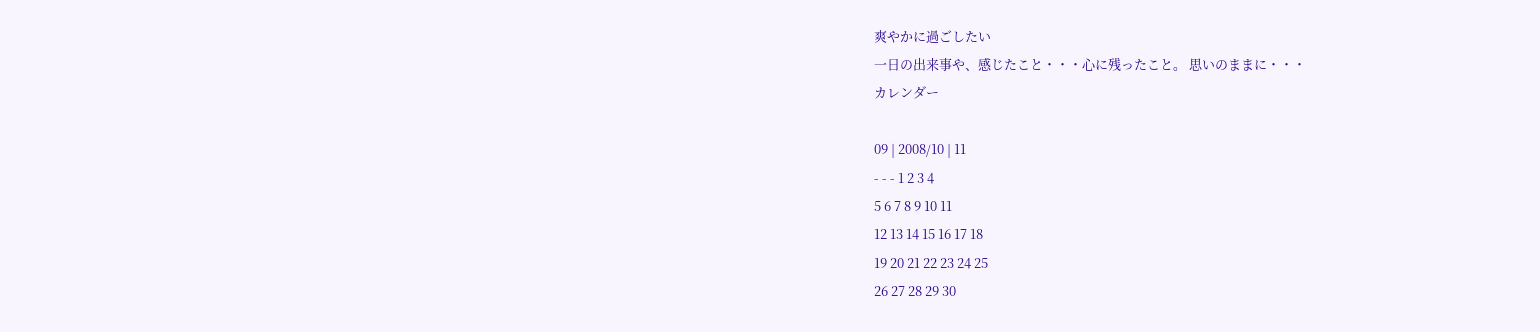爽やかに過ごしたい
一日の出来事や、感じたこと・・・心に残ったこと。 思いのままに・・・
カレンダー

09 | 2008/10 | 11
- - - 1 2 3 4
5 6 7 8 9 10 11
12 13 14 15 16 17 18
19 20 21 22 23 24 25
26 27 28 29 30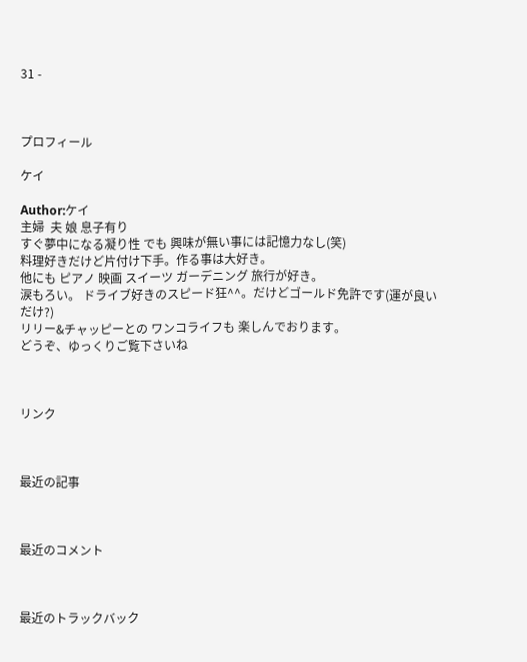31 -



プロフィール

ケイ

Author:ケイ
主婦  夫 娘 息子有り
すぐ夢中になる凝り性 でも 興味が無い事には記憶力なし(笑)
料理好きだけど片付け下手。作る事は大好き。
他にも ピアノ 映画 スイーツ ガーデニング 旅行が好き。
涙もろい。 ドライブ好きのスピード狂^^。だけどゴールド免許です(運が良いだけ?)
リリー&チャッピーとの ワンコライフも 楽しんでおります。
どうぞ、ゆっくりご覧下さいね



リンク



最近の記事



最近のコメント



最近のトラックバック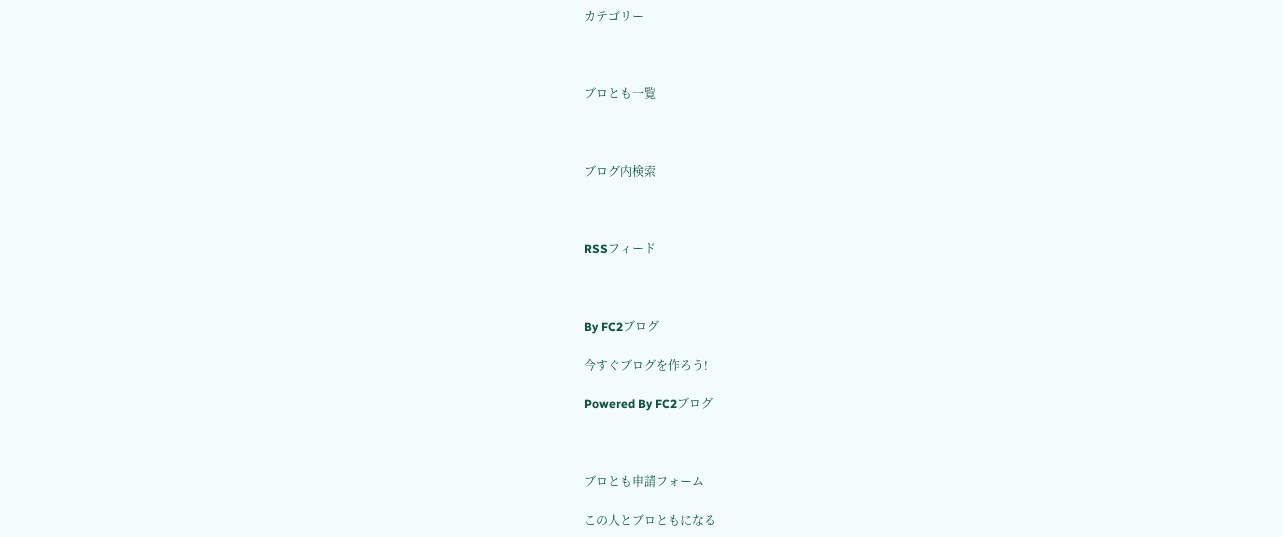カテゴリー



ブロとも一覧



ブログ内検索



RSSフィード



By FC2ブログ

今すぐブログを作ろう!

Powered By FC2ブログ



ブロとも申請フォーム

この人とブロともになる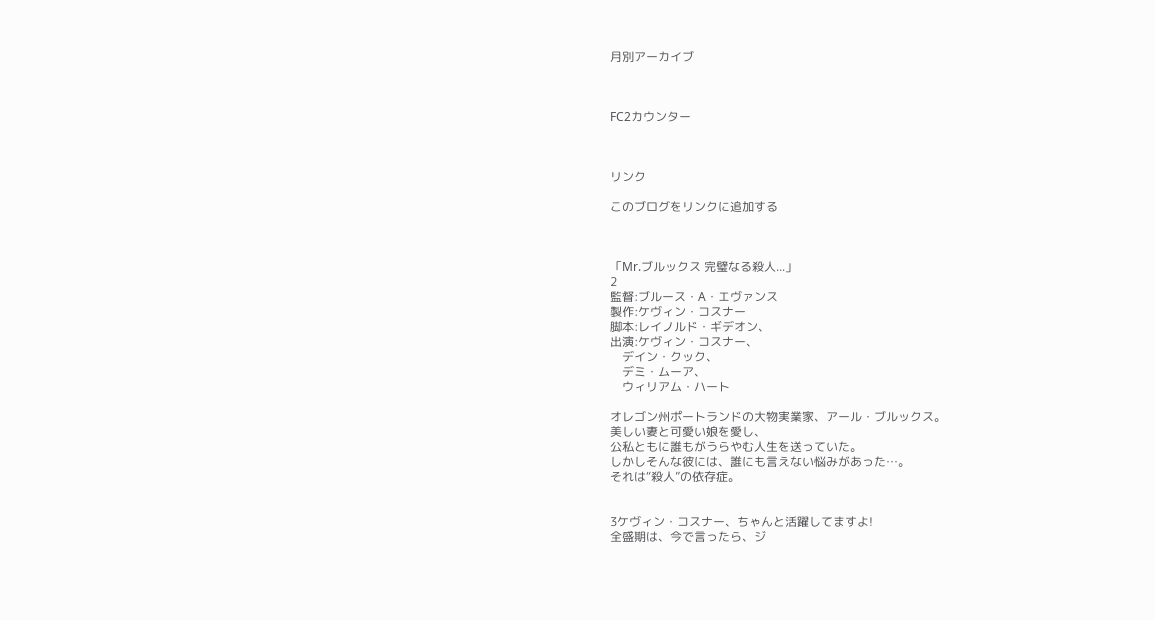月別アーカイブ



FC2カウンター



リンク

このブログをリンクに追加する



「Mr.ブルックス 完璧なる殺人...」
2
監督:ブルース・A・エヴァンス
製作:ケヴィン・コスナー
脚本:レイノルド・ギデオン、
出演:ケヴィン・コスナー、
    デイン・クック、
    デミ・ムーア、
    ウィリアム・ハート

オレゴン州ポートランドの大物実業家、アール・ブルックス。
美しい妻と可愛い娘を愛し、
公私ともに誰もがうらやむ人生を送っていた。
しかしそんな彼には、誰にも言えない悩みがあった…。
それは“殺人”の依存症。


3ケヴィン・コスナー、ちゃんと活躍してますよ!
全盛期は、今で言ったら、ジ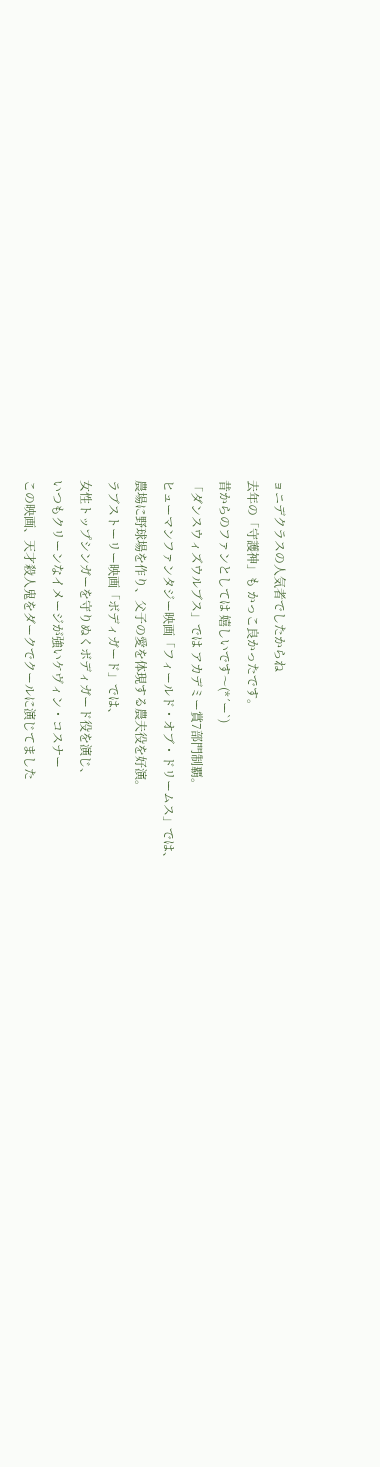ョニデクラスの人気者でしたからね
去年の「守護神」も かっこ良かったです。
昔からのファンとしては 嬉しいです〜(*´ー`)
「ダンスウィズウルブス」では アカデミー賞7部門制覇。
ヒューマンファンタジー映画「フィールド・オブ・ドリームス」では、
農場に野球場を作り、父子の愛を体現する農夫役を好演。
ラブストーリー映画「ボディガード」では、
女性トップシンガーを守りぬくボディガード役を演じ、
いつもクリーンなイメージが強いケヴィン・コスナー
この映画、天才殺人鬼をダークでクールに演じてました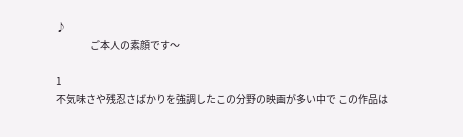♪
                 ご本人の素顔です〜

1
不気味さや残忍さばかりを強調したこの分野の映画が多い中で この作品は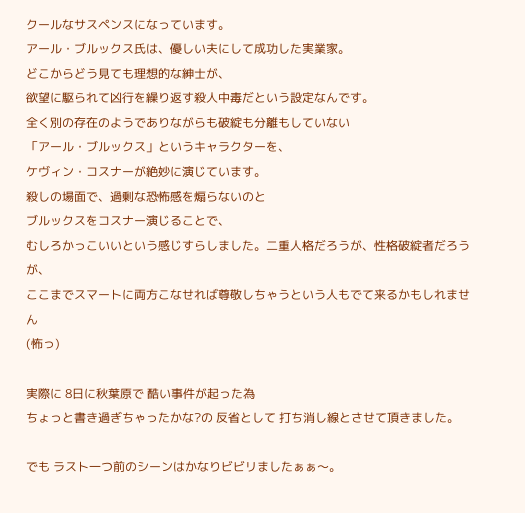クールなサスペンスになっています。
アール・ブルックス氏は、優しい夫にして成功した実業家。
どこからどう見ても理想的な紳士が、
欲望に駆られて凶行を繰り返す殺人中毒だという設定なんです。
全く別の存在のようでありながらも破綻も分離もしていない
「アール・ブルックス」というキャラクターを、
ケヴィン・コスナーが絶妙に演じています。
殺しの場面で、過剰な恐怖感を煽らないのと
ブルックスをコスナー演じることで、
むしろかっこいいという感じすらしました。二重人格だろうが、性格破綻者だろうが、
ここまでスマートに両方こなせれば尊敬しちゃうという人もでて来るかもしれません
(怖っ)

実際に 8日に秋葉原で 酷い事件が起った為
ちょっと書き過ぎちゃったかな?の 反省として 打ち消し線とさせて頂きました。

でも ラスト一つ前のシーンはかなりビビリましたぁぁ〜。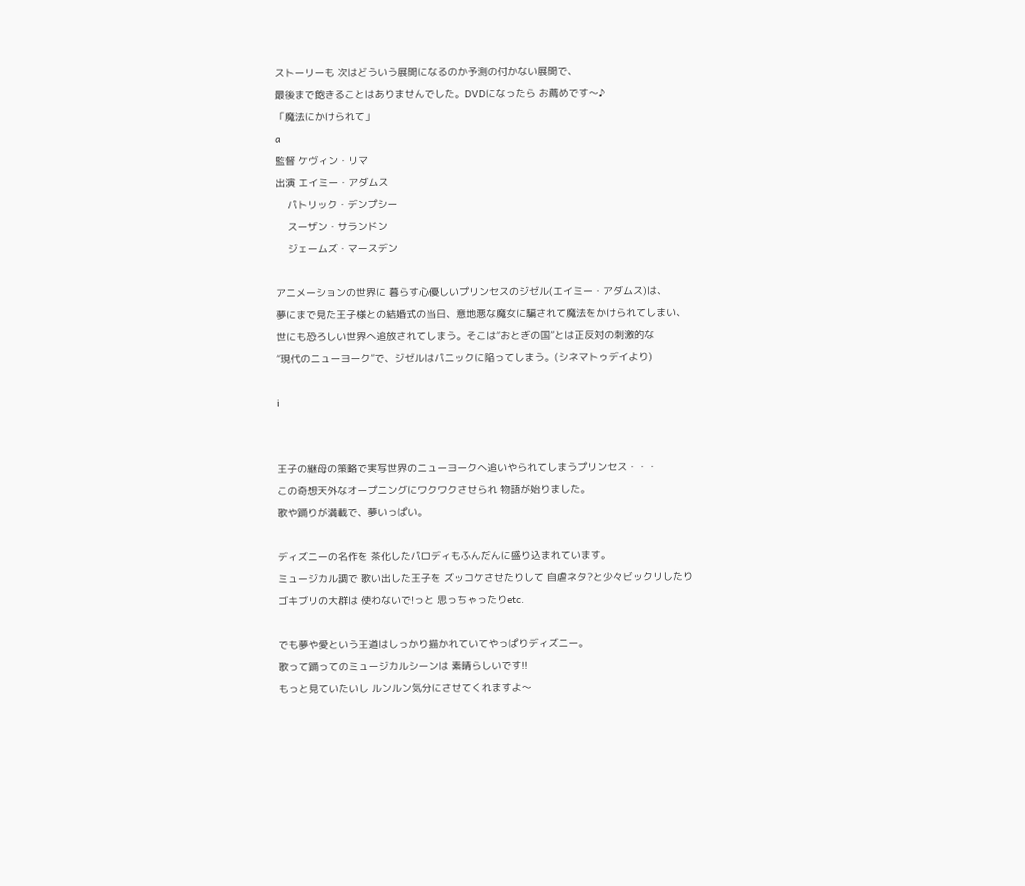ストーリーも 次はどういう展開になるのか予測の付かない展開で、
最後まで飽きることはありませんでした。DVDになったら お薦めです〜♪
「魔法にかけられて」
a
監督 ケヴィン・リマ
出演 エイミー・アダムス
    パトリック・デンプシー
    スーザン・サランドン
    ジェームズ・マースデン

アニメーションの世界に 暮らす心優しいプリンセスのジゼル(エイミー・アダムス)は、
夢にまで見た王子様との結婚式の当日、意地悪な魔女に騙されて魔法をかけられてしまい、
世にも恐ろしい世界へ追放されてしまう。そこは“おとぎの国”とは正反対の刺激的な
“現代のニューヨーク”で、ジゼルはパニックに陥ってしまう。(シネマトゥデイより)

i


王子の継母の策略で実写世界のニューヨークへ追いやられてしまうプリンセス・・・
この奇想天外なオープニングにワクワクさせられ 物語が始りました。
歌や踊りが満載で、夢いっぱい。

ディズニーの名作を 茶化したパロディもふんだんに盛り込まれています。
ミュージカル調で 歌い出した王子を ズッコケさせたりして 自虐ネタ?と少々ビックリしたり
ゴキブリの大群は 使わないで!っと 思っちゃったりetc.

でも夢や愛という王道はしっかり描かれていてやっぱりディズニー。
歌って踊ってのミュージカルシーンは 素晴らしいです!!
もっと見ていたいし ルンルン気分にさせてくれますよ〜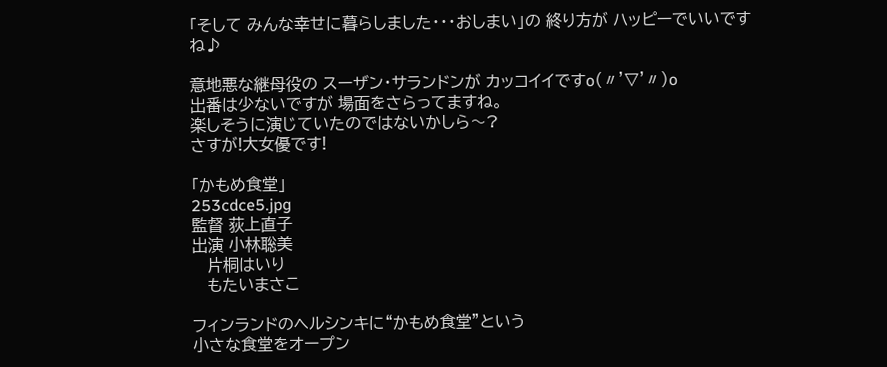「そして みんな幸せに暮らしました・・・おしまい」の 終り方が ハッピーでいいですね♪

意地悪な継母役の スーザン・サランドンが カッコイイですo(〃'▽'〃)o
出番は少ないですが 場面をさらってますね。
楽しそうに演じていたのではないかしら〜?
さすが!大女優です!

「かもめ食堂」
253cdce5.jpg
監督 荻上直子
出演 小林聡美
   片桐はいり
   もたいまさこ

フィンランドのヘルシンキに“かもめ食堂”という
小さな食堂をオープン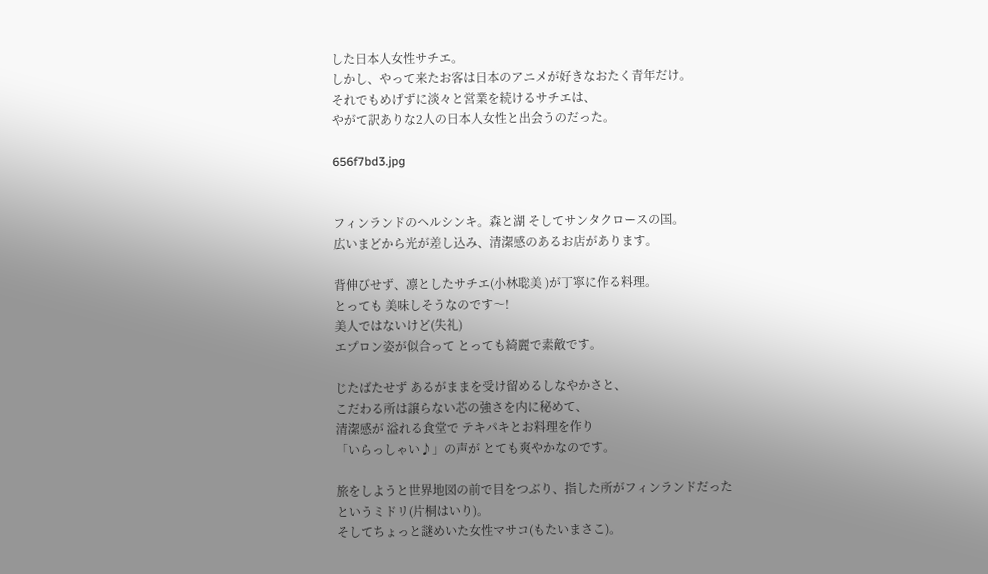した日本人女性サチエ。
しかし、やって来たお客は日本のアニメが好きなおたく青年だけ。
それでもめげずに淡々と営業を続けるサチエは、
やがて訳ありな2人の日本人女性と出会うのだった。

656f7bd3.jpg


フィンランドのヘルシンキ。森と湖 そしてサンタクロースの国。
広いまどから光が差し込み、清潔感のあるお店があります。

背伸びせず、凛としたサチエ(小林聡美 )が丁寧に作る料理。
とっても 美味しそうなのです〜!
美人ではないけど(失礼)
エプロン姿が似合って とっても綺麗で素敵です。

じたばたせず あるがままを受け留めるしなやかさと、
こだわる所は譲らない芯の強さを内に秘めて、
清潔感が 溢れる食堂で テキパキとお料理を作り
「いらっしゃい♪」の声が とても爽やかなのです。

旅をしようと世界地図の前で目をつぶり、指した所がフィンランドだった
というミドリ(片桐はいり)。
そしてちょっと謎めいた女性マサコ(もたいまさこ)。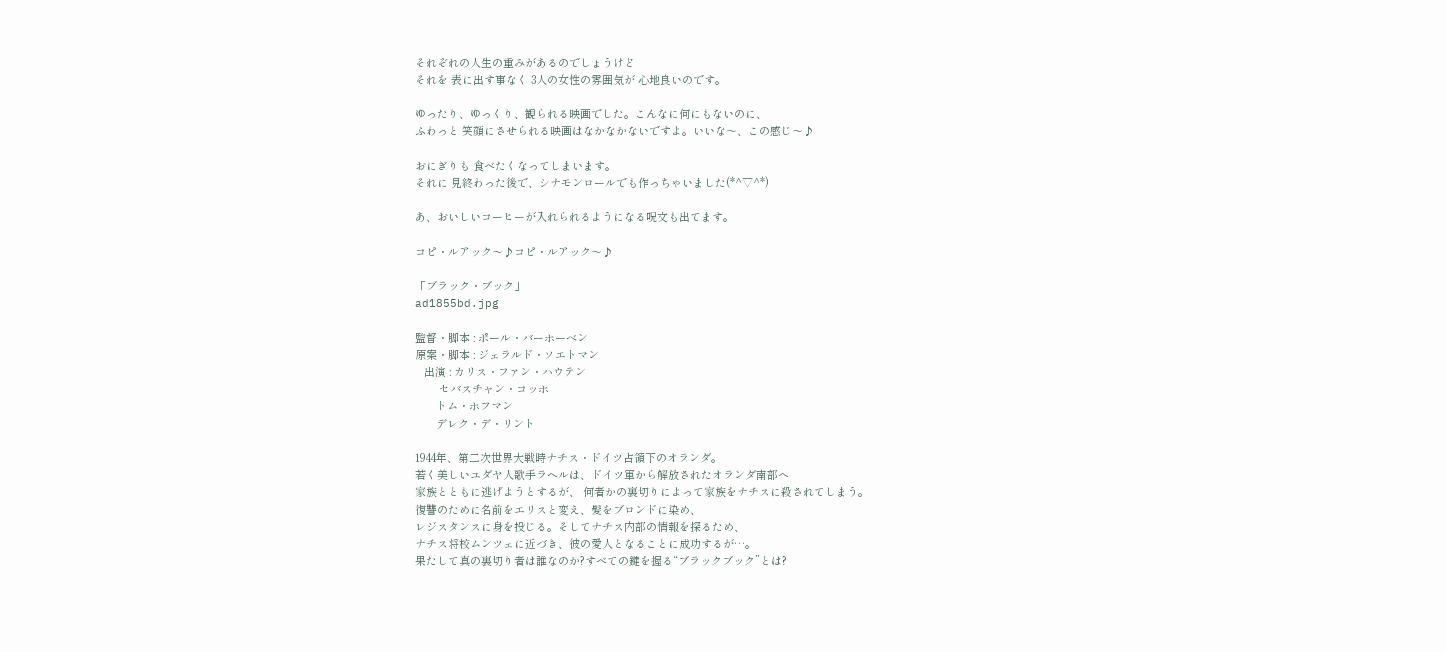それぞれの人生の重みがあるのでしょうけど
それを 表に出す事なく 3人の女性の雰囲気が 心地良いのです。

ゆったり、ゆっくり、観られる映画でした。こんなに何にもないのに、
ふわっと 笑顔にさせられる映画はなかなかないですよ。いいな〜、この感じ〜♪

おにぎりも 食べたくなってしまいます。
それに 見終わった後で、シナモンロールでも作っちゃいました(*^▽^*)

あ、おいしいコーヒーが入れられるようになる呪文も出てます。

コピ・ルアック〜♪コピ・ルアック〜♪

「ブラック・ブック」
ad1855bd.jpg

監督・脚本 : ポール・バーホーベン
原案・脚本 : ジェラルド・ソエトマン
   出演 : カリス・ファン・ハウテン
        セバスチャン・コッホ
       トム・ホフマン
       デレク・デ・リント

1944年、第二次世界大戦時ナチス・ドイツ占領下のオランダ。
若く美しいユダヤ人歌手ラヘルは、ドイツ軍から解放されたオランダ南部へ
家族とともに逃げようとするが、 何者かの裏切りによって家族をナチスに殺されてしまう。
復讐のために名前をエリスと変え、髪をブロンドに染め、
レジスタンスに身を投じる。そしてナチス内部の情報を探るため、
ナチス将校ムンツェに近づき、彼の愛人となることに成功するが…。
果たして真の裏切り者は誰なのか?すべての鍵を握る“ブラックブック”とは?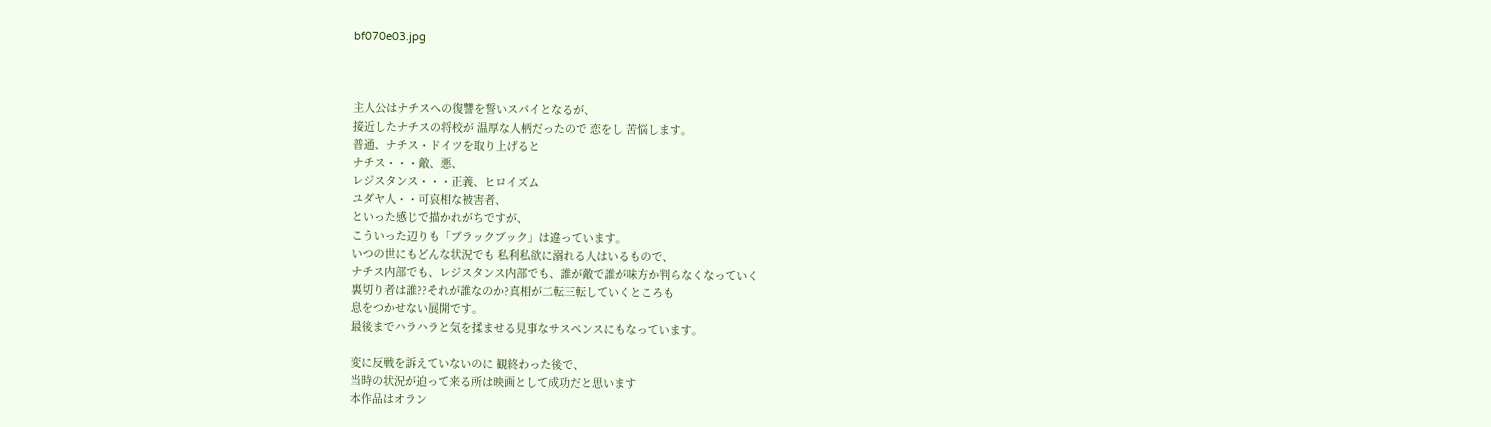bf070e03.jpg



主人公はナチスへの復讐を誓いスパイとなるが、
接近したナチスの将校が 温厚な人柄だったので 恋をし 苦悩します。
普通、ナチス・ドイツを取り上げると
ナチス・・・敵、悪、
レジスタンス・・・正義、ヒロイズム
ユダヤ人・・可哀相な被害者、
といった感じで描かれがちですが、
こういった辺りも「ブラックブック」は違っています。
いつの世にもどんな状況でも 私利私欲に溺れる人はいるもので、
ナチス内部でも、レジスタンス内部でも、誰が敵で誰が味方か判らなくなっていく
裏切り者は誰??それが誰なのか?真相が二転三転していくところも
息をつかせない展開です。
最後までハラハラと気を揉ませる見事なサスペンスにもなっています。

変に反戦を訴えていないのに 観終わった後で、
当時の状況が迫って来る所は映画として成功だと思います
本作品はオラン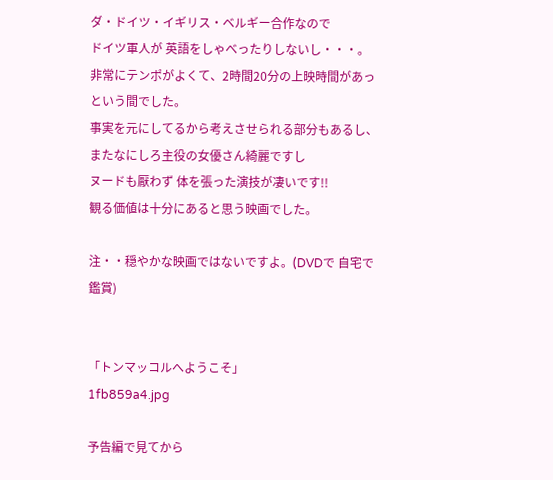ダ・ドイツ・イギリス・ベルギー合作なので
ドイツ軍人が 英語をしゃべったりしないし・・・。
非常にテンポがよくて、2時間20分の上映時間があっという間でした。
事実を元にしてるから考えさせられる部分もあるし、
またなにしろ主役の女優さん綺麗ですし
ヌードも厭わず 体を張った演技が凄いです!!
観る価値は十分にあると思う映画でした。

注・・穏やかな映画ではないですよ。(DVDで 自宅で鑑賞)


「トンマッコルへようこそ」
1fb859a4.jpg

予告編で見てから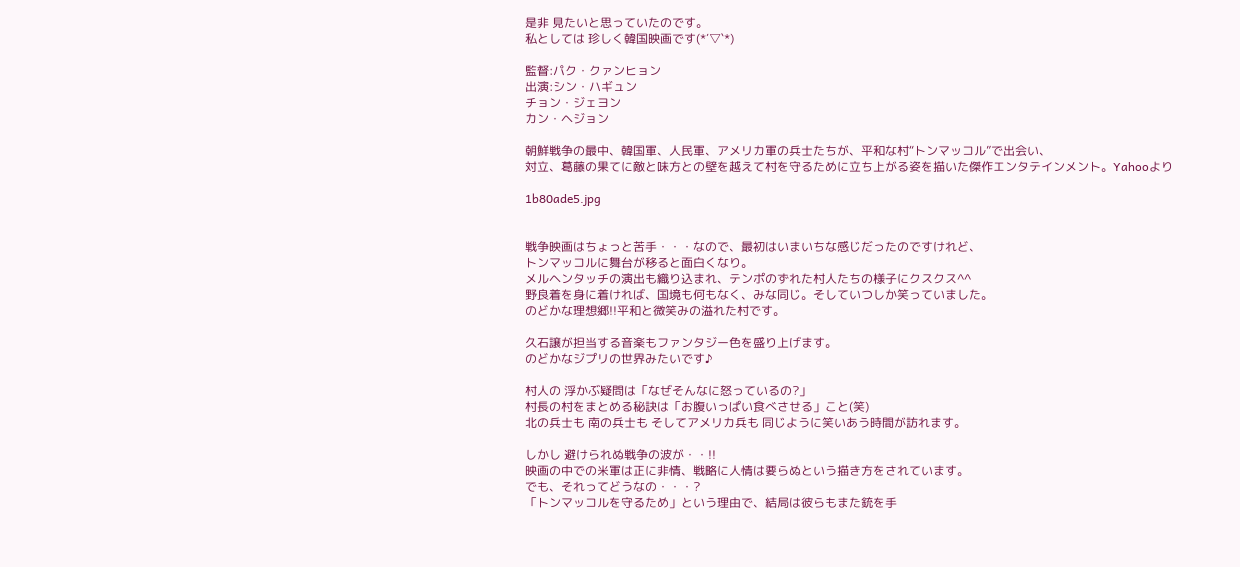是非 見たいと思っていたのです。
私としては 珍しく韓国映画です(*′▽`*)

監督:パク・クァンヒョン
出演:シン・ハギュン
チョン・ジェヨン
カン・ヘジョン

朝鮮戦争の最中、韓国軍、人民軍、アメリカ軍の兵士たちが、平和な村“トンマッコル”で出会い、
対立、葛藤の果てに敵と味方との壁を越えて村を守るために立ち上がる姿を描いた傑作エンタテインメント。Yahooより

1b80ade5.jpg


戦争映画はちょっと苦手・・・なので、最初はいまいちな感じだったのですけれど、
トンマッコルに舞台が移ると面白くなり。
メルヘンタッチの演出も織り込まれ、テンポのずれた村人たちの様子にクスクス^^
野良着を身に着ければ、国境も何もなく、みな同じ。そしていつしか笑っていました。
のどかな理想郷!!平和と微笑みの溢れた村です。

久石譲が担当する音楽もファンタジー色を盛り上げます。
のどかなジプリの世界みたいです♪

村人の 浮かぶ疑問は「なぜそんなに怒っているの?」
村長の村をまとめる秘訣は「お腹いっぱい食べさせる」こと(笑)
北の兵士も 南の兵士も そしてアメリカ兵も 同じように笑いあう時間が訪れます。

しかし 避けられぬ戦争の波が・・!!
映画の中での米軍は正に非情、戦略に人情は要らぬという描き方をされています。
でも、それってどうなの・・・?
「トンマッコルを守るため」という理由で、結局は彼らもまた銃を手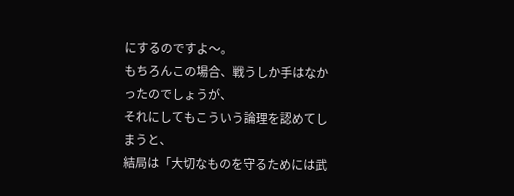にするのですよ〜。
もちろんこの場合、戦うしか手はなかったのでしょうが、
それにしてもこういう論理を認めてしまうと、
結局は「大切なものを守るためには武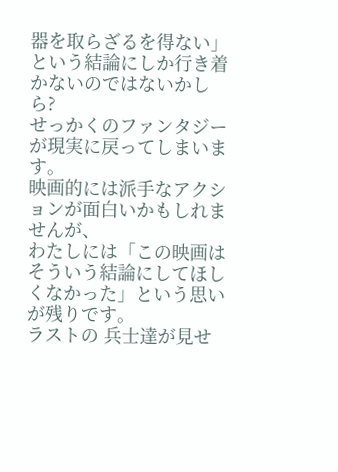器を取らざるを得ない」という結論にしか行き着かないのではないかしら?
せっかくのファンタジーが現実に戻ってしまいます。
映画的には派手なアクションが面白いかもしれませんが、
わたしには「この映画はそういう結論にしてほしくなかった」という思いが残りです。
ラストの 兵士達が見せ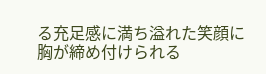る充足感に満ち溢れた笑顔に
胸が締め付けられる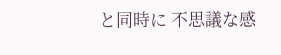と同時に 不思議な感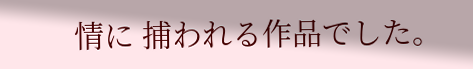情に 捕われる作品でした。